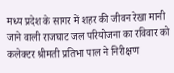मध्य प्रदेश के सागर में शहर की जीवन रेखा मानी जाने वाली राजघाट जल परियोजना का रविवार को कलेक्टर श्रीमती प्रतिभा पाल ने निरीक्षण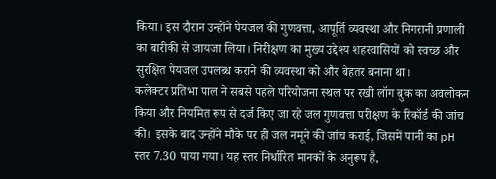किया। इस दौरान उन्होंने पेयजल की गुणवत्ता, आपूर्ति व्यवस्था और निगरानी प्रणाली का बारीकी से जायजा लिया। निरीक्षण का मुख्य उद्देश्य शहरवासियों को स्वच्छ और सुरक्षित पेयजल उपलब्ध कराने की व्यवस्था को और बेहतर बनाना था।
कलेक्टर प्रतिभा पाल ने सबसे पहले परियोजना स्थल पर रखी लॉग बुक का अवलोकन किया और नियमित रूप से दर्ज किए जा रहे जल गुणवत्ता परीक्षण के रिकॉर्ड की जांच की। इसके बाद उन्होंने मौके पर ही जल नमूने की जांच कराई, जिसमें पानी का pH स्तर 7.30 पाया गया। यह स्तर निर्धारित मानकों के अनुरूप है,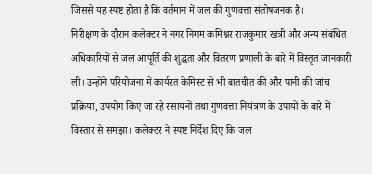जिससे यह स्पष्ट होता है कि वर्तमान में जल की गुणवत्ता संतोषजनक है।
निरीक्षण के दौरान कलेक्टर ने नगर निगम कमिश्नर राजकुमार खत्री और अन्य संबंधित अधिकारियों से जल आपूर्ति की शुद्धता और वितरण प्रणाली के बारे में विस्तृत जानकारी ली। उन्होंने परियोजना में कार्यरत केमिस्ट से भी बातचीत की और पानी की जांच प्रक्रिया, उपयोग किए जा रहे रसायनों तथा गुणवत्ता नियंत्रण के उपायों के बारे में विस्तार से समझा। कलेक्टर ने स्पष्ट निर्देश दिए कि जल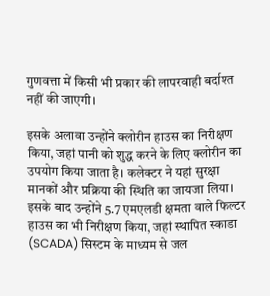गुणवत्ता में किसी भी प्रकार की लापरवाही बर्दाश्त नहीं की जाएगी।

इसके अलावा उन्होंने क्लोरीन हाउस का निरीक्षण किया, जहां पानी को शुद्ध करने के लिए क्लोरीन का उपयोग किया जाता है। कलेक्टर ने यहां सुरक्षा मानकों और प्रक्रिया की स्थिति का जायजा लिया। इसके बाद उन्होंने 5.7 एमएलडी क्षमता वाले फिल्टर हाउस का भी निरीक्षण किया, जहां स्थापित स्काडा (SCADA) सिस्टम के माध्यम से जल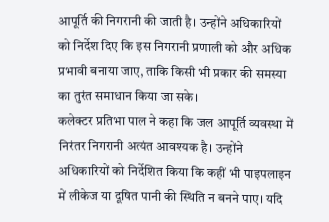आपूर्ति की निगरानी की जाती है। उन्होंने अधिकारियों को निर्देश दिए कि इस निगरानी प्रणाली को और अधिक प्रभावी बनाया जाए, ताकि किसी भी प्रकार की समस्या का तुरंत समाधान किया जा सके।
कलेक्टर प्रतिभा पाल ने कहा कि जल आपूर्ति व्यवस्था में निरंतर निगरानी अत्यंत आवश्यक है। उन्होंने अधिकारियों को निर्देशित किया कि कहीं भी पाइपलाइन में लीकेज या दूषित पानी की स्थिति न बनने पाए। यदि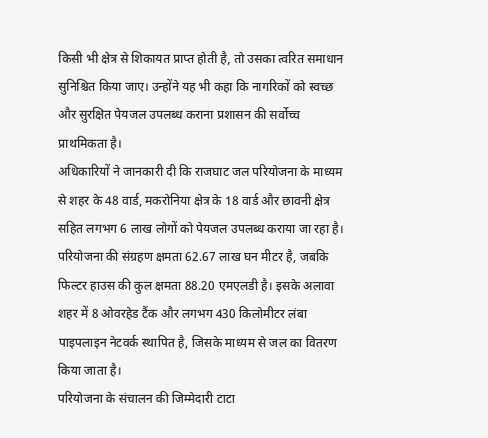किसी भी क्षेत्र से शिकायत प्राप्त होती है, तो उसका त्वरित समाधान सुनिश्चित किया जाए। उन्होंने यह भी कहा कि नागरिकों को स्वच्छ और सुरक्षित पेयजल उपलब्ध कराना प्रशासन की सर्वोच्च प्राथमिकता है।
अधिकारियों ने जानकारी दी कि राजघाट जल परियोजना के माध्यम से शहर के 48 वार्ड, मकरोनिया क्षेत्र के 18 वार्ड और छावनी क्षेत्र सहित लगभग 6 लाख लोगों को पेयजल उपलब्ध कराया जा रहा है। परियोजना की संग्रहण क्षमता 62.67 लाख घन मीटर है, जबकि फिल्टर हाउस की कुल क्षमता 88.20 एमएलडी है। इसके अलावा शहर में 8 ओवरहेड टैंक और लगभग 430 किलोमीटर लंबा पाइपलाइन नेटवर्क स्थापित है, जिसके माध्यम से जल का वितरण किया जाता है।
परियोजना के संचालन की जिम्मेदारी टाटा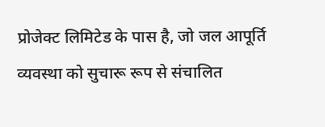प्रोजेक्ट लिमिटेड के पास है, जो जल आपूर्ति व्यवस्था को सुचारू रूप से संचालित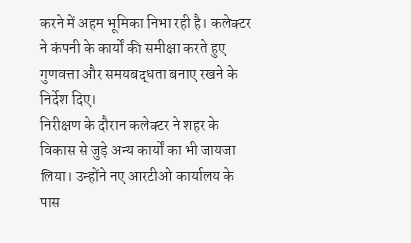करने में अहम भूमिका निभा रही है। कलेक्टर ने कंपनी के कार्यों की समीक्षा करते हुए गुणवत्ता और समयबद्धता बनाए रखने के निर्देश दिए।
निरीक्षण के दौरान कलेक्टर ने शहर के विकास से जुड़े अन्य कार्यों का भी जायजा लिया। उन्होंने नए आरटीओ कार्यालय के पास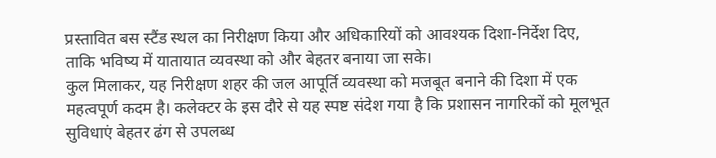प्रस्तावित बस स्टैंड स्थल का निरीक्षण किया और अधिकारियों को आवश्यक दिशा-निर्देश दिए, ताकि भविष्य में यातायात व्यवस्था को और बेहतर बनाया जा सके।
कुल मिलाकर, यह निरीक्षण शहर की जल आपूर्ति व्यवस्था को मजबूत बनाने की दिशा में एक महत्वपूर्ण कदम है। कलेक्टर के इस दौरे से यह स्पष्ट संदेश गया है कि प्रशासन नागरिकों को मूलभूत सुविधाएं बेहतर ढंग से उपलब्ध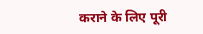कराने के लिए पूरी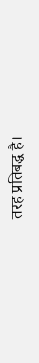तरह प्रतिबद्ध है।